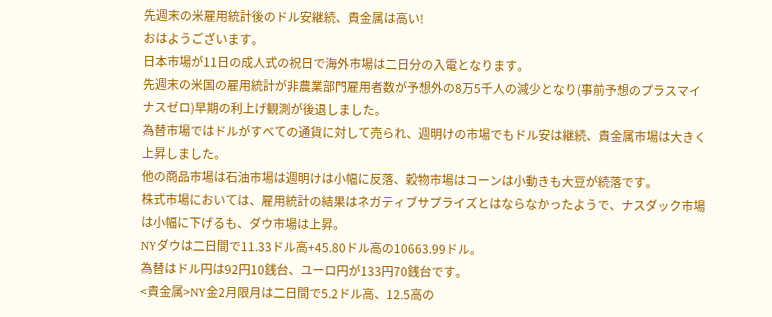先週末の米雇用統計後のドル安継続、貴金属は高い!
おはようございます。
日本市場が11日の成人式の祝日で海外市場は二日分の入電となります。
先週末の米国の雇用統計が非農業部門雇用者数が予想外の8万5千人の減少となり(事前予想のプラスマイナスゼロ)早期の利上げ観測が後退しました。
為替市場ではドルがすべての通貨に対して売られ、週明けの市場でもドル安は継続、貴金属市場は大きく上昇しました。
他の商品市場は石油市場は週明けは小幅に反落、穀物市場はコーンは小動きも大豆が続落です。
株式市場においては、雇用統計の結果はネガティブサプライズとはならなかったようで、ナスダック市場は小幅に下げるも、ダウ市場は上昇。
NYダウは二日間で11.33ドル高+45.80ドル高の10663.99ドル。
為替はドル円は92円10銭台、ユーロ円が133円70銭台です。
<貴金属>NY金2月限月は二日間で5.2ドル高、12.5高の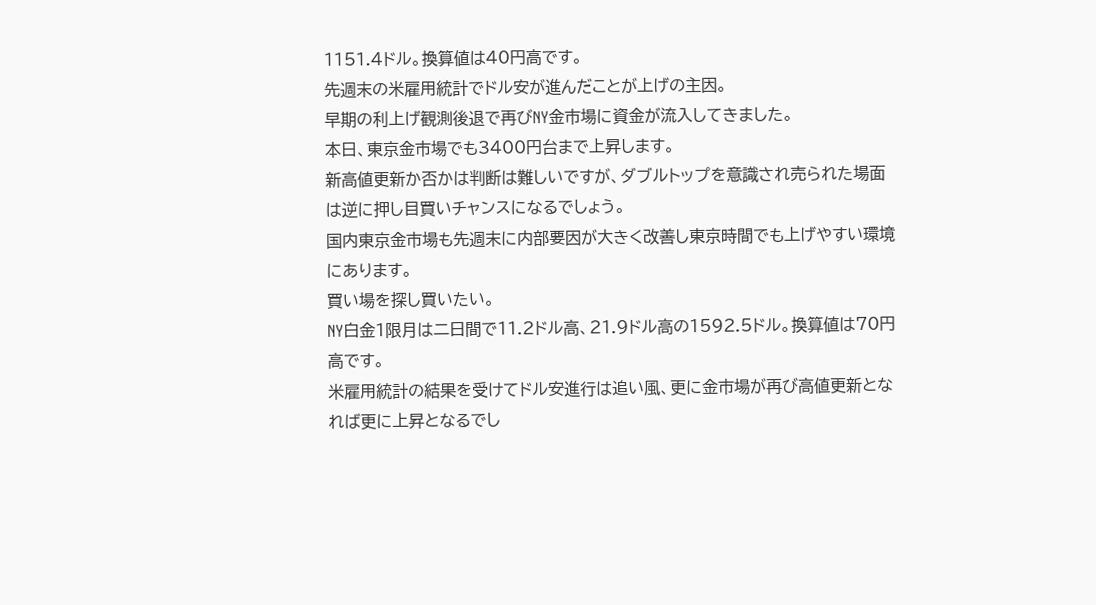1151.4ドル。換算値は40円高です。
先週末の米雇用統計でドル安が進んだことが上げの主因。
早期の利上げ観測後退で再びNY金市場に資金が流入してきました。
本日、東京金市場でも3400円台まで上昇します。
新高値更新か否かは判断は難しいですが、ダブルトップを意識され売られた場面は逆に押し目買いチャンスになるでしょう。
国内東京金市場も先週末に内部要因が大きく改善し東京時間でも上げやすい環境にあります。
買い場を探し買いたい。
NY白金1限月は二日間で11.2ドル高、21.9ドル高の1592.5ドル。換算値は70円高です。
米雇用統計の結果を受けてドル安進行は追い風、更に金市場が再び高値更新となれば更に上昇となるでし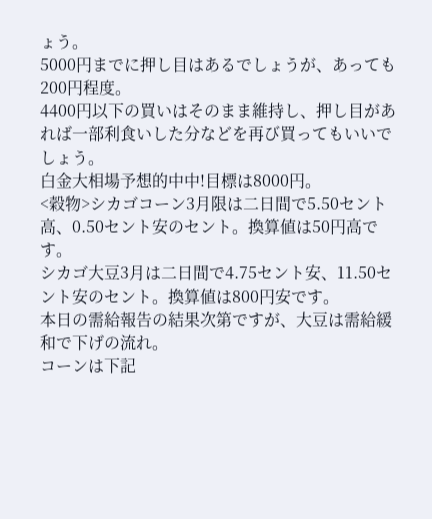ょう。
5000円までに押し目はあるでしょうが、あっても200円程度。
4400円以下の買いはそのまま維持し、押し目があれば一部利食いした分などを再び買ってもいいでしょう。
白金大相場予想的中中!目標は8000円。
<穀物>シカゴコーン3月限は二日間で5.50セント高、0.50セント安のセント。換算値は50円高です。
シカゴ大豆3月は二日間で4.75セント安、11.50セント安のセント。換算値は800円安です。
本日の需給報告の結果次第ですが、大豆は需給緩和で下げの流れ。
コーンは下記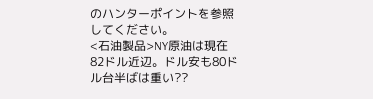のハンターポイントを参照してください。
<石油製品>NY原油は現在82ドル近辺。ドル安も80ドル台半ばは重い??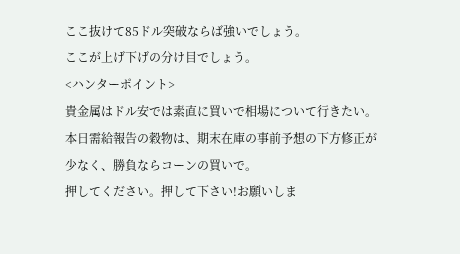ここ抜けて85ドル突破ならば強いでしょう。
ここが上げ下げの分け目でしょう。
<ハンターポイント>
貴金属はドル安では素直に買いで相場について行きたい。
本日需給報告の穀物は、期末在庫の事前予想の下方修正が少なく、勝負ならコーンの買いで。
押してください。押して下さい!お願いしま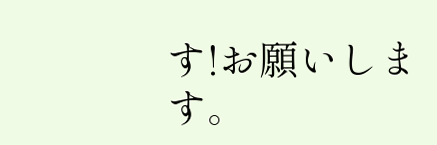す!お願いします。